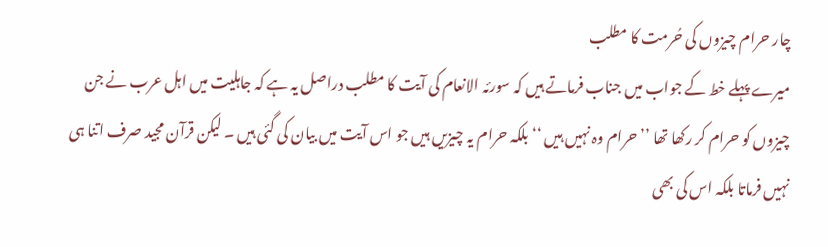چار حرام چیزوں کی حُرمت کا مطلب
میرے پہلے خط کے جواب میں جناب فرماتے ہیں کہ سورئہ الانعام کی آیت کا مطلب دراصل یہ ہے کہ جاہلیت میں اہل عرب نے جن چیزوں کو حرام کر رکھا تھا ’’حرام وہ نہیں ہیں ‘‘ بلکہ حرام یہ چیزیں ہیں جو اس آیت میں بیان کی گئی ہیں ۔ لیکن قرآن مجید صرف اتنا ہی نہیں فرماتا بلکہ اس کی بھی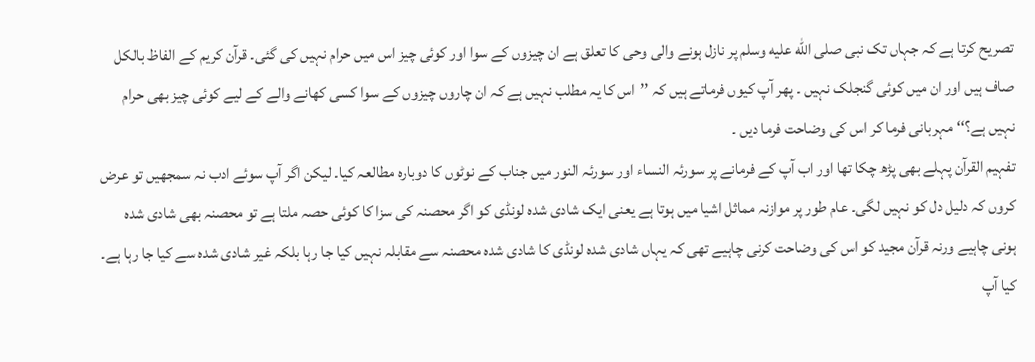تصریح کرتا ہے کہ جہاں تک نبی صلى الله عليه وسلم پر نازل ہونے والی وحی کا تعلق ہے ان چیزوں کے سوا اور کوئی چیز اس میں حرام نہیں کی گئی۔ قرآن کریم کے الفاظ بالکل صاف ہیں اور ان میں کوئی گنجلک نہیں ۔ پھر آپ کیوں فرماتے ہیں کہ ’’اس کا یہ مطلب نہیں ہے کہ ان چاروں چیزوں کے سوا کسی کھانے والے کے لیے کوئی چیز بھی حرام نہیں ہے؟‘‘ مہربانی فرما کر اس کی وضاحت فرما دیں ۔
تفہیم القرآن پہلے بھی پڑھ چکا تھا اور اب آپ کے فرمانے پر سورئہ النساء اور سورئہ النور میں جناب کے نوٹوں کا دوبارہ مطالعہ کیا۔ لیکن اگر آپ سوئے ادب نہ سمجھیں تو عرض کروں کہ دلیل دل کو نہیں لگی۔ عام طور پر موازنہ مماثل اشیا میں ہوتا ہے یعنی ایک شادی شدہ لونڈی کو اگر محصنہ کی سزا کا کوئی حصہ ملتا ہے تو محصنہ بھی شادی شدہ ہونی چاہیے ورنہ قرآن مجید کو اس کی وضاحت کرنی چاہیے تھی کہ یہاں شادی شدہ لونڈی کا شادی شدہ محصنہ سے مقابلہ نہیں کیا جا رہا بلکہ غیر شادی شدہ سے کیا جا رہا ہے۔ کیا آپ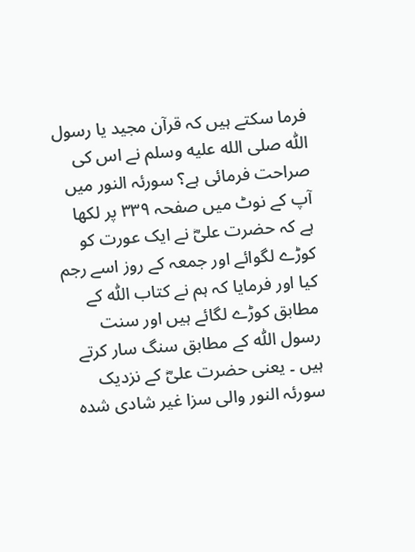فرما سکتے ہیں کہ قرآن مجید یا رسول اللّٰہ صلى الله عليه وسلم نے اس کی صراحت فرمائی ہے؟ سورئہ النور میں آپ کے نوٹ میں صفحہ ۳۳۹ پر لکھا ہے کہ حضرت علیؓ نے ایک عورت کو کوڑے لگوائے اور جمعہ کے روز اسے رجم کیا اور فرمایا کہ ہم نے کتاب اللّٰہ کے مطابق کوڑے لگائے ہیں اور سنت رسول اللّٰہ کے مطابق سنگ سار کرتے ہیں ۔ یعنی حضرت علیؓ کے نزدیک سورئہ النور والی سزا غیر شادی شدہ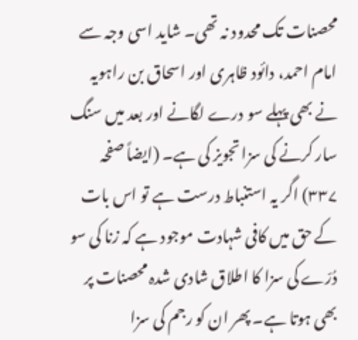محصنات تک محدود نہ تھی۔ شاید اسی وجہ سے امام احمد، دائود ظاہری اور اسحاق بن راہویہ نے بھی پہلے سو درے لگانے اور بعد میں سنگ سار کرنے کی سزا تجویز کی ہے۔ (ایضاً صفحہ ۳۳۷) اگر یہ استنباط درست ہے تو اس بات کے حق میں کافی شہادت موجود ہے کہ زنا کی سو دُرّے کی سزا کا اطلاق شادی شدہ محصنات پر بھی ہوتا ہے۔ پھر ان کو رجم کی سزا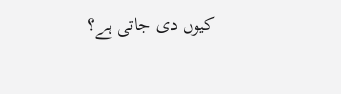کیوں دی جاتی ہے؟